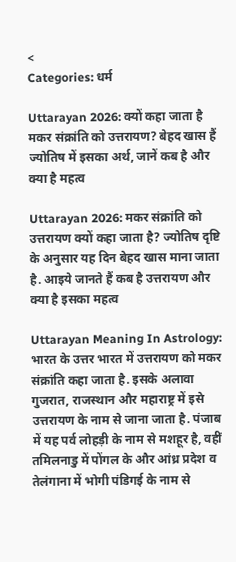<
Categories: धर्म

Uttarayan 2026: क्यों कहा जाता है मकर संक्रांति को उत्तरायण? बेहद खास हैं ज्योतिष में इसका अर्थ, जानें कब है और क्या है महत्व

Uttarayan 2026: मकर संक्रांति को उत्तरायण क्यों कहा जाता है? ज्योतिष दृष्टि के अनुसार यह दिन बेहद खास माना जाता है. आइये जानते हैं कब है उत्तरायण और क्या है इसका महत्व

Uttarayan Meaning In Astrology: भारत के उत्तर भारत में उत्तरायण को मकर संक्रांति कहा जाता है. इसके अलावा गुजरात, राजस्थान और महाराष्ट्र में इसे उत्तरायण के नाम से जाना जाता है. पंजाब में यह पर्व लोहड़ी के नाम से मशहूर है, वहीं तमिलनाडु में पोंगल के और आंध्र प्रदेश व तेलंगाना में भोगी पंडिगई के नाम से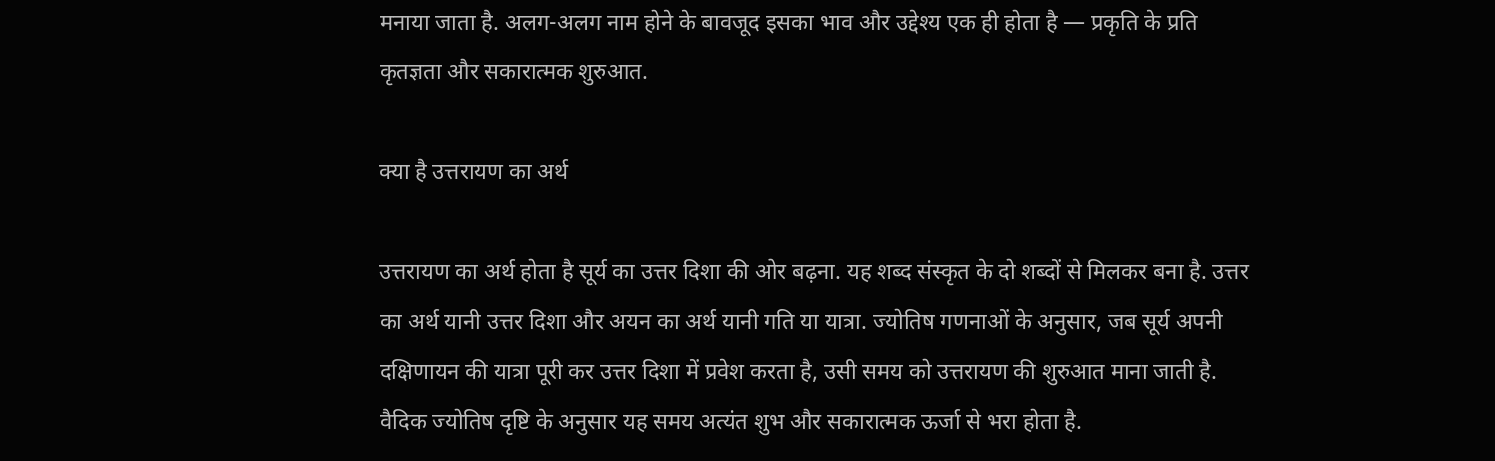मनाया जाता है. अलग-अलग नाम होने के बावजूद इसका भाव और उद्देश्य एक ही होता है — प्रकृति के प्रति कृतज्ञता और सकारात्मक शुरुआत.

क्या है उत्तरायण का अर्थ

उत्तरायण का अर्थ होता है सूर्य का उत्तर दिशा की ओर बढ़ना. यह शब्द संस्कृत के दो शब्दों से मिलकर बना है. उत्तर का अर्थ यानी उत्तर दिशा और अयन का अर्थ यानी गति या यात्रा. ज्योतिष गणनाओं के अनुसार, जब सूर्य अपनी दक्षिणायन की यात्रा पूरी कर उत्तर दिशा में प्रवेश करता है, उसी समय को उत्तरायण की शुरुआत माना जाती है. वैदिक ज्योतिष दृष्टि के अनुसार यह समय अत्यंत शुभ और सकारात्मक ऊर्जा से भरा होता है.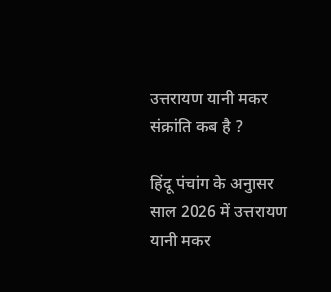उत्तरायण यानी मकर संक्रांति कब है ?

हिंदू पंचांग के अनुासर साल 2026 में उत्तरायण यानी मकर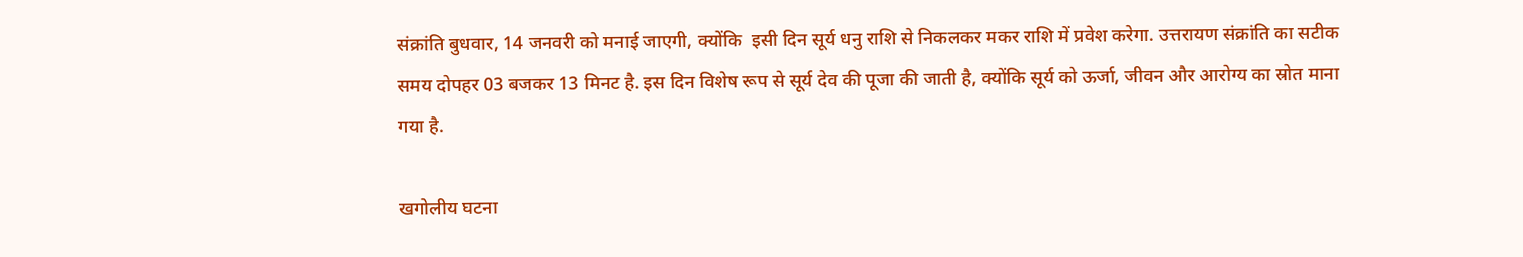संक्रांति बुधवार, 14 जनवरी को मनाई जाएगी, क्योंकि  इसी दिन सूर्य धनु राशि से निकलकर मकर राशि में प्रवेश करेगा. उत्तरायण संक्रांति का सटीक समय दोपहर 03 बजकर 13 मिनट है. इस दिन विशेष रूप से सूर्य देव की पूजा की जाती है, क्योंकि सूर्य को ऊर्जा, जीवन और आरोग्य का स्रोत माना गया है.

खगोलीय घटना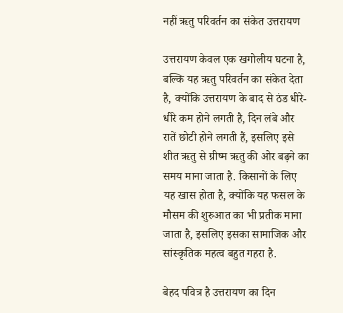नहीं ऋतु परिवर्तन का संकेत उत्तरायण

उत्तरायण केवल एक खगोलीय घटना है, बल्कि यह ऋतु परिवर्तन का संकेत देता है, क्योंकि उत्तरायण के बाद से ठंड धीरे-धीरे कम होने लगती है, दिन लंबे और रातें छोटी होने लगती हैं, इसलिए इसे  शीत ऋतु से ग्रीष्म ऋतु की ओर बढ़ने का समय माना जाता है. किसानों के लिए यह खास होता है, क्योंकि यह फसल के मौसम की शुरुआत का भी प्रतीक माना जाता है, इसलिए इसका सामाजिक और सांस्कृतिक महत्व बहुत गहरा है.

बेहद पवित्र है उत्तरायण का दिन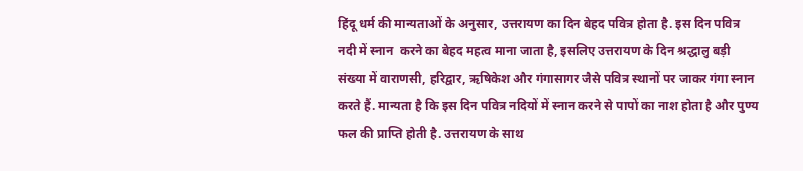हिंदू धर्म की मान्यताओं के अनुसार, उत्तरायण का दिन बेहद पवित्र होता है. इस दिन पवित्र नदी में स्नान  करने का बेहद महत्व माना जाता है, इसलिए उत्तरायण के दिन श्रद्धालु बड़ी संख्या में वाराणसी, हरिद्वार, ऋषिकेश और गंगासागर जैसे पवित्र स्थानों पर जाकर गंगा स्नान करते हैं. मान्यता है कि इस दिन पवित्र नदियों में स्नान करने से पापों का नाश होता है और पुण्य फल की प्राप्ति होती है. उत्तरायण के साथ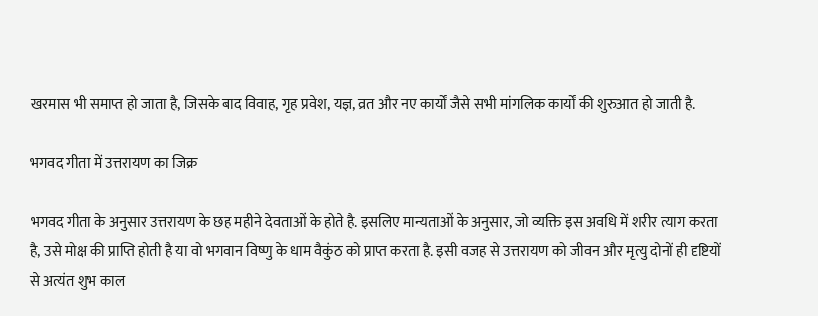खरमास भी समाप्त हो जाता है, जिसके बाद विवाह, गृह प्रवेश, यज्ञ, व्रत और नए कार्यों जैसे सभी मांगलिक कार्यों की शुरुआत हो जाती है.

भगवद गीता में उत्तरायण का जिक्र

भगवद गीता के अनुसार उत्तरायण के छह महीने देवताओं के होते है. इसलिए मान्यताओं के अनुसार, जो व्यक्ति इस अवधि में शरीर त्याग करता है, उसे मोक्ष की प्राप्ति होती है या वो भगवान विष्णु के धाम वैकुंठ को प्राप्त करता है. इसी वजह से उत्तरायण को जीवन और मृत्यु दोनों ही दृष्टियों से अत्यंत शुभ काल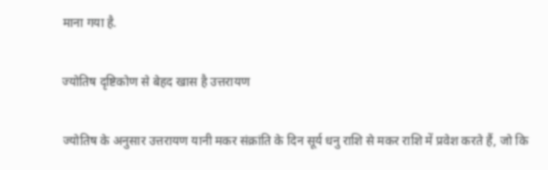माना गया है.

ज्योतिष दृष्टिकोण से बेहद खास है उत्तरायण

ज्योतिष के अनुसार उत्तरायण यानी मकर संक्रांति के दिन सूर्य धनु राशि से मकर राशि में प्रवेश करते हैं, जो कि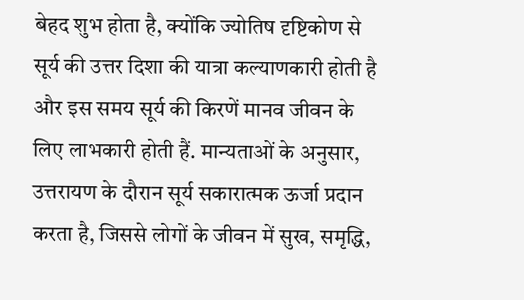बेहद शुभ होता है, क्योंकि ज्योतिष दृष्टिकोण से सूर्य की उत्तर दिशा की यात्रा कल्याणकारी होती है और इस समय सूर्य की किरणें मानव जीवन के लिए लाभकारी होती हैं. मान्यताओं के अनुसार, उत्तरायण के दौरान सूर्य सकारात्मक ऊर्जा प्रदान करता है, जिससे लोगों के जीवन में सुख, समृद्धि,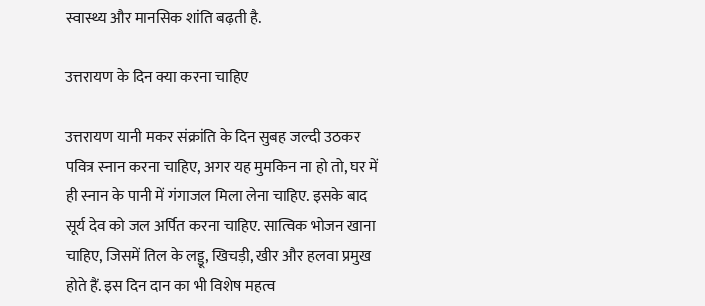स्वास्थ्य और मानसिक शांति बढ़ती है.

उत्तरायण के दिन क्या करना चाहिए

उत्तरायण यानी मकर संक्रांति के दिन सुबह जल्दी उठकर पवित्र स्नान करना चाहिए, अगर यह मुमकिन ना हो तो, घर में ही स्नान के पानी में गंगाजल मिला लेना चाहिए. इसके बाद सूर्य देव को जल अर्पित करना चाहिए. सात्विक भोजन खाना चाहिए, जिसमें तिल के लड्डू, खिचड़ी, खीर और हलवा प्रमुख होते हैं. इस दिन दान का भी विशेष महत्व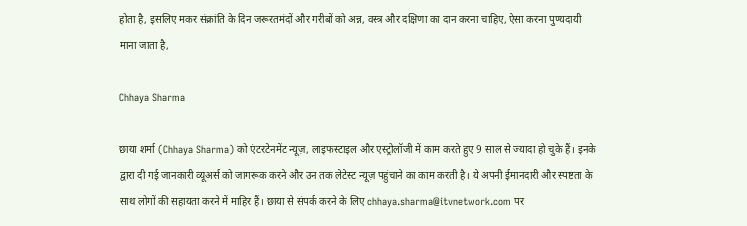होता है, इसलिए मकर संक्रांति के दिन जरूरतमंदों और गरीबों को अन्न, वस्त्र और दक्षिणा का दान करना चाहिए, ऐसा करना पुण्यदायी माना जाता है,

Chhaya Sharma

छाया शर्मा (Chhaya Sharma) को एंटरटेनमेंट न्यूज़, लाइफस्टाइल और एस्ट्रोलॉजी में काम करते हुए 9 साल से ज्यादा हो चुके हैं। इनके द्वारा दी गई जानकारी व्यूअर्स को जागरूक करने और उन तक लेटेस्ट न्यूज़ पहुंचाने का काम करती है। ये अपनी ईमानदारी और स्पष्टता के साथ लोगों की सहायता करने में माहिर हैं। छाया से संपर्क करने के लिए chhaya.sharma@itvnetwork.com पर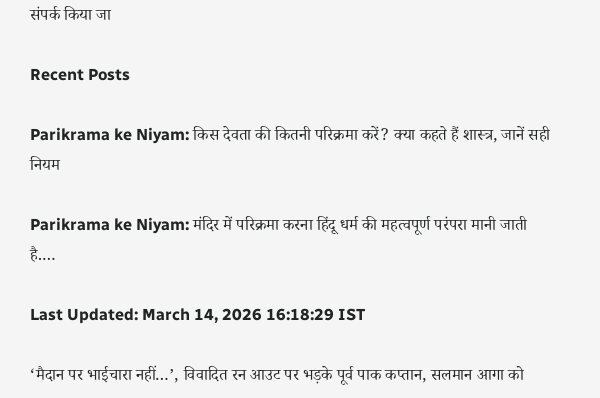संपर्क किया जा

Recent Posts

Parikrama ke Niyam: किस देवता की कितनी परिक्रमा करें? क्या कहते हैं शास्त्र, जानें सही नियम

Parikrama ke Niyam: मंदिर में परिक्रमा करना हिंदू धर्म की महत्वपूर्ण परंपरा मानी जाती है.…

Last Updated: March 14, 2026 16:18:29 IST

‘मैदान पर भाईचारा नहीं…’, विवादित रन आउट पर भड़के पूर्व पाक कप्तान, सलमान आगा को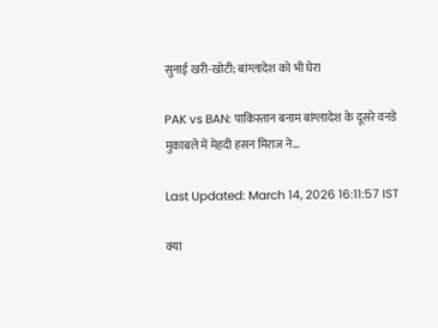सुनाई खरी-खोटी; बांग्लादेश को भी घेरा

PAK vs BAN: पाकिस्तान बनाम बांग्लादेश के दूसरे वनडे मुकाबले में मेहदी हसन मिराज ने…

Last Updated: March 14, 2026 16:11:57 IST

क्या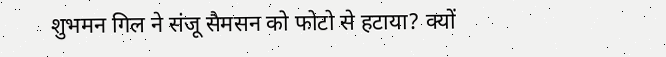शुभमन गिल ने संजू सैमसन को फोटो से हटाया? क्यों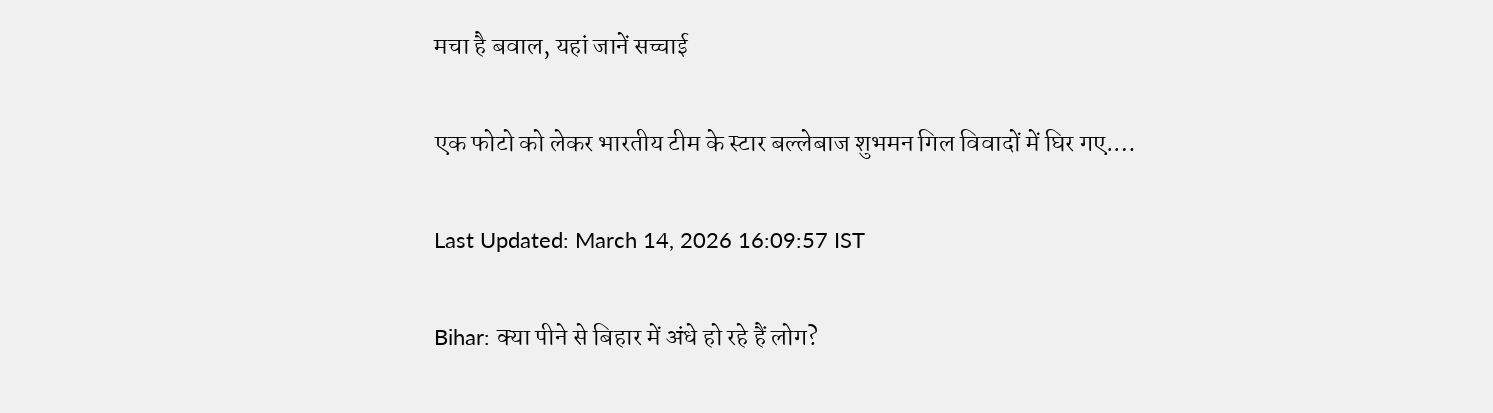मचा है बवाल, यहां जानें सच्चाई

एक फोटो को लेकर भारतीय टीम के स्टार बल्लेबाज शुभमन गिल विवादों में घिर गए.…

Last Updated: March 14, 2026 16:09:57 IST

Bihar: क्या पीने से बिहार में अंधे हो रहे हैं लोग?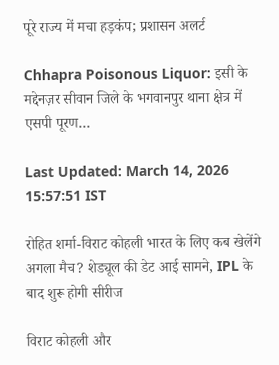पूरे राज्य में मचा हड़कंप; प्रशासन अलर्ट

Chhapra Poisonous Liquor: इसी के मद्देनज़र सीवान जिले के भगवानपुर थाना क्षेत्र में एसपी पूरण…

Last Updated: March 14, 2026 15:57:51 IST

रोहित शर्मा-विराट कोहली भारत के लिए कब खेलेंगे अगला मैच? शेड्यूल की डेट आई सामने, IPL के बाद शुरू होगी सीरीज

विराट कोहली और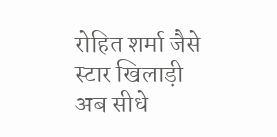रोहित शर्मा जैसे स्टार खिलाड़ी अब सीधे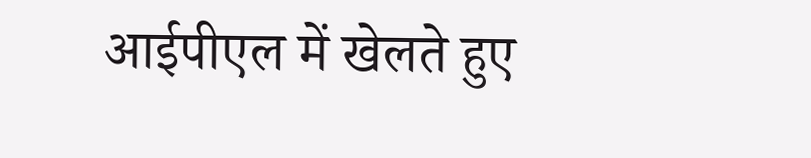आईपीएल में खेलते हुए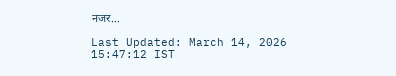नजर…

Last Updated: March 14, 2026 15:47:12 IST